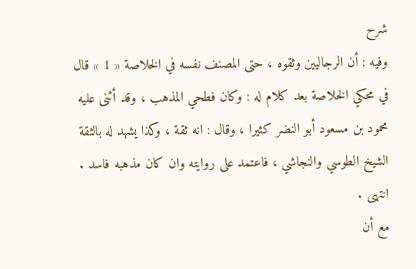شرح
وفيه : أن الرجاليين وثقوه ، حتى المصنف نفسه في الخلاصة « 1 » قال في محكي الخلاصة بعد كلام له : وكان فطحي المذهب ، وقد أثنى عليه محمود بن مسعود أبو النضر كثيرا ، وقال : انه ثقة ، وكذا يشهد له بالثقة الشيخ الطوسي والنجاشي ، فاعتمد على روايته وان كان مذهبه فاسد . انتهى .
مع أن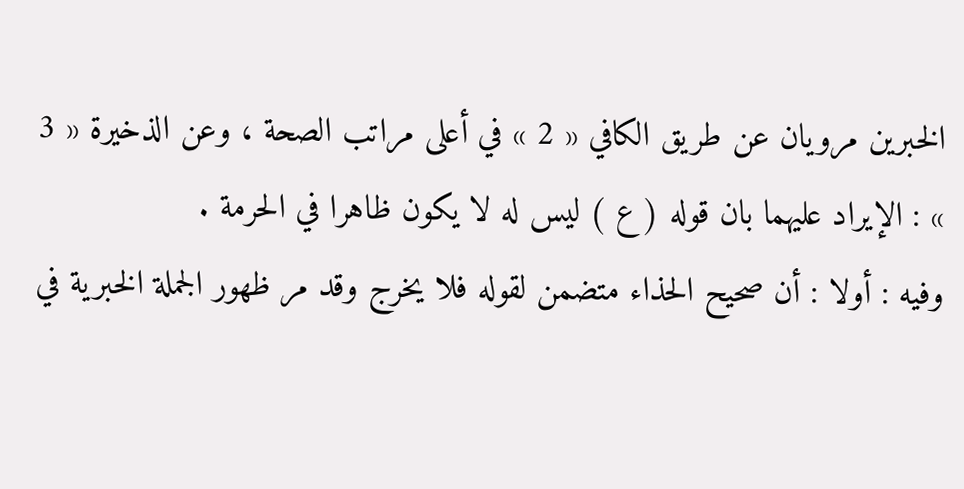الخبرين مرويان عن طريق الكافي « 2 » في أعلى مراتب الصحة ، وعن الذخيرة « 3 » : الإيراد عليهما بان قوله ( ع ) ليس له لا يكون ظاهرا في الحرمة .
وفيه : أولا : أن صحيح الحذاء متضمن لقوله فلا يخرج وقد مر ظهور الجملة الخبرية في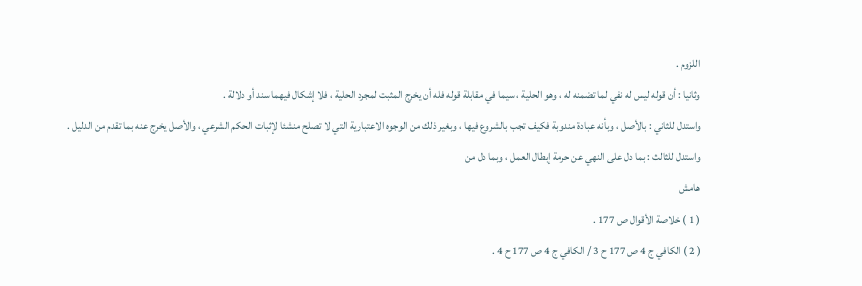اللزوم .
وثانيا : أن قوله ليس له نفي لما تضمنه له ، وهو الحلية ، سيما في مقابلة قوله فله أن يخرج المثبت لمجرد الحلية ، فلا إشكال فيهما سند أو دلالة .
واستدل للثاني : بالأصل ، وبأنه عبادة مندوبة فكيف تجب بالشروع فيها ، وبغير ذلك من الوجوه الاعتبارية التي لا تصلح منشئا لإثبات الحكم الشرعي ، والأصل يخرج عنه بما تقدم من الدليل .
واستدل للثالث : بما دل على النهي عن حرمة إبطال العمل ، وبما دل من
هامش
( 1 ) خلاصة الأقوال ص 177 .
( 2 ) الكافي ج 4 ص 177 ح 3 / الكافي ج 4 ص 177 ح 4 .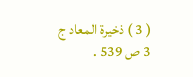( 3 ) ذخيرة المعاد ج 3 ص 539 .